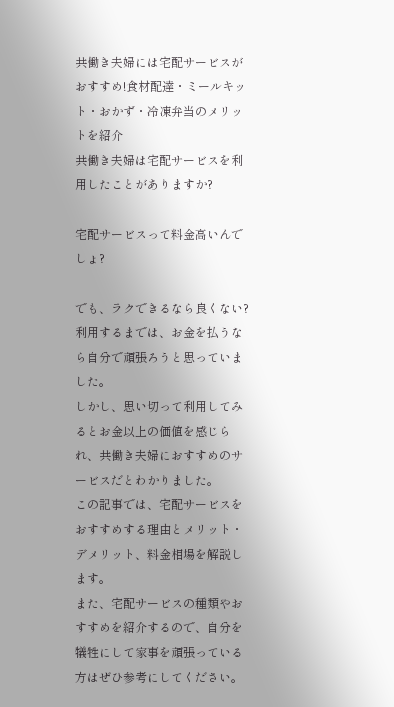共働き夫婦には宅配サービスがおすすめ!食材配達・ミールキット・おかず・冷凍弁当のメリットを紹介
共働き夫婦は宅配サービスを利用したことがありますか?

宅配サービスって料金高いんでしょ?

でも、ラクできるなら良くない?
利用するまでは、お金を払うなら自分で頑張ろうと思っていました。
しかし、思い切って利用してみるとお金以上の価値を感じられ、共働き夫婦におすすめのサービスだとわかりました。
この記事では、宅配サービスをおすすめする理由とメリット・デメリット、料金相場を解説します。
また、宅配サービスの種類やおすすめを紹介するので、自分を犠牲にして家事を頑張っている方はぜひ参考にしてください。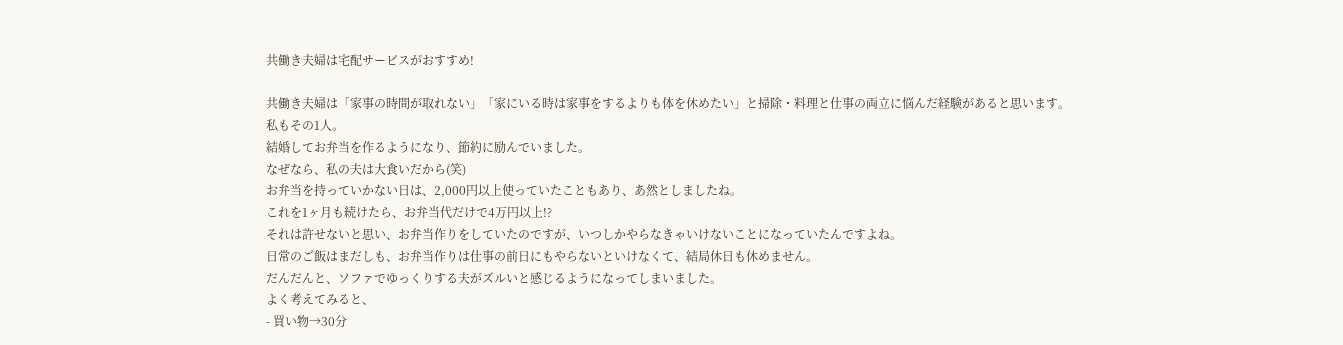共働き夫婦は宅配サービスがおすすめ!

共働き夫婦は「家事の時間が取れない」「家にいる時は家事をするよりも体を休めたい」と掃除・料理と仕事の両立に悩んだ経験があると思います。
私もその1人。
結婚してお弁当を作るようになり、節約に励んでいました。
なぜなら、私の夫は大食いだから(笑)
お弁当を持っていかない日は、2,000円以上使っていたこともあり、あ然としましたね。
これを1ヶ月も続けたら、お弁当代だけで4万円以上!?
それは許せないと思い、お弁当作りをしていたのですが、いつしかやらなきゃいけないことになっていたんですよね。
日常のご飯はまだしも、お弁当作りは仕事の前日にもやらないといけなくて、結局休日も休めません。
だんだんと、ソファでゆっくりする夫がズルいと感じるようになってしまいました。
よく考えてみると、
- 買い物→30分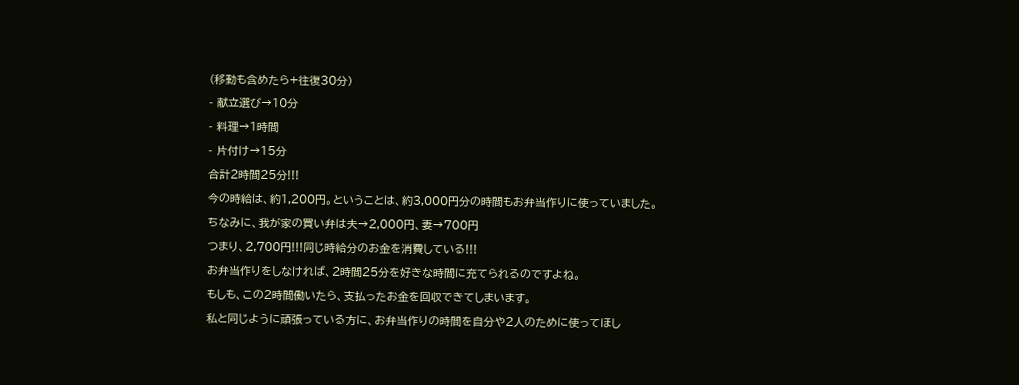(移動も含めたら+往復30分)
- 献立選び→10分
- 料理→1時間
- 片付け→15分
合計2時間25分!!!
今の時給は、約1,200円。ということは、約3,000円分の時間もお弁当作りに使っていました。
ちなみに、我が家の買い弁は夫→2,000円、妻→700円
つまり、2,700円!!!同じ時給分のお金を消費している!!!
お弁当作りをしなければ、2時間25分を好きな時間に充てられるのですよね。
もしも、この2時間働いたら、支払ったお金を回収できてしまいます。
私と同じように頑張っている方に、お弁当作りの時間を自分や2人のために使ってほし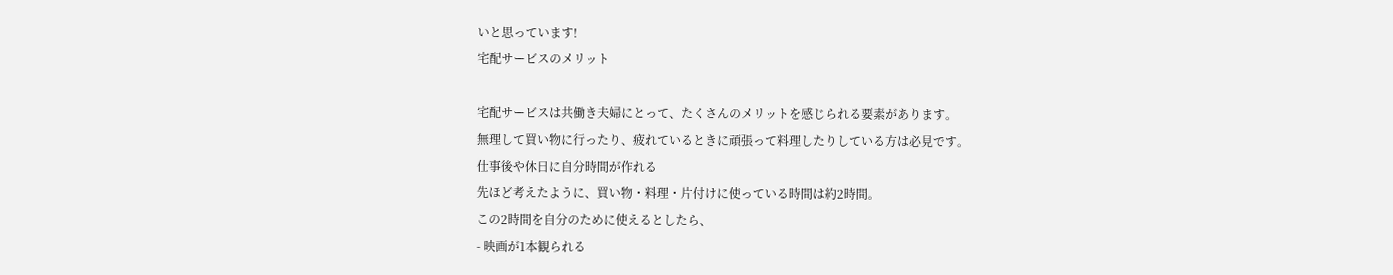いと思っています!
宅配サービスのメリット

宅配サービスは共働き夫婦にとって、たくさんのメリットを感じられる要素があります。
無理して買い物に行ったり、疲れているときに頑張って料理したりしている方は必見です。
仕事後や休日に自分時間が作れる
先ほど考えたように、買い物・料理・片付けに使っている時間は約2時間。
この2時間を自分のために使えるとしたら、
- 映画が1本観られる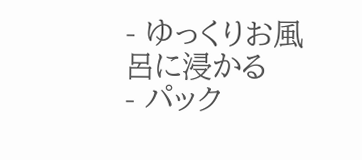- ゆっくりお風呂に浸かる
- パック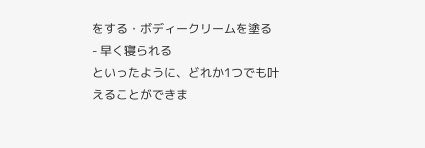をする・ボディークリームを塗る
- 早く寝られる
といったように、どれか1つでも叶えることができま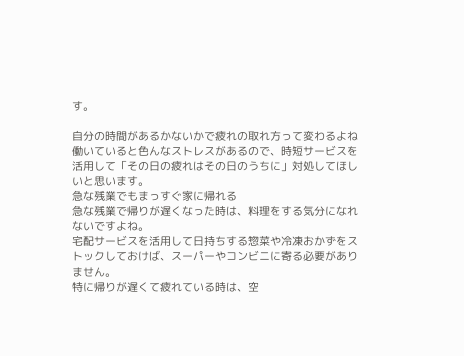す。

自分の時間があるかないかで疲れの取れ方って変わるよね
働いていると色んなストレスがあるので、時短サービスを活用して「その日の疲れはその日のうちに」対処してほしいと思います。
急な残業でもまっすぐ家に帰れる
急な残業で帰りが遅くなった時は、料理をする気分になれないですよね。
宅配サービスを活用して日持ちする惣菜や冷凍おかずをストックしておけば、スーパーやコンビニに寄る必要がありません。
特に帰りが遅くて疲れている時は、空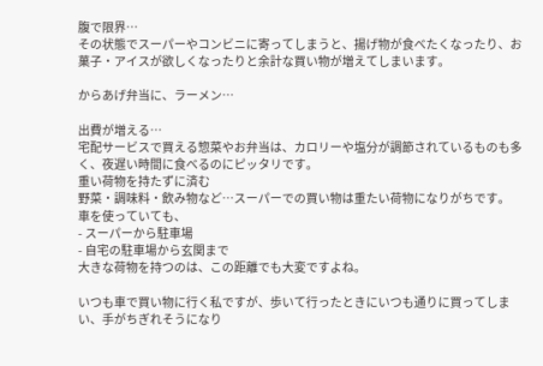腹で限界⋯
その状態でスーパーやコンビニに寄ってしまうと、揚げ物が食べたくなったり、お菓子・アイスが欲しくなったりと余計な買い物が増えてしまいます。

からあげ弁当に、ラーメン⋯

出費が増える⋯
宅配サービスで買える惣菜やお弁当は、カロリーや塩分が調節されているものも多く、夜遅い時間に食べるのにピッタリです。
重い荷物を持たずに済む
野菜・調味料・飲み物など⋯スーパーでの買い物は重たい荷物になりがちです。
車を使っていても、
- スーパーから駐車場
- 自宅の駐車場から玄関まで
大きな荷物を持つのは、この距離でも大変ですよね。

いつも車で買い物に行く私ですが、歩いて行ったときにいつも通りに買ってしまい、手がちぎれそうになり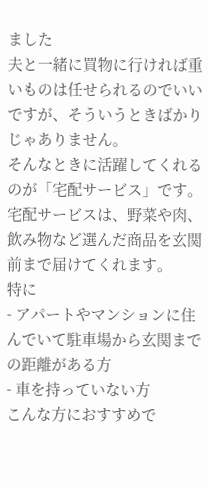ました
夫と一緒に買物に行ければ重いものは任せられるのでいいですが、そういうときばかりじゃありません。
そんなときに活躍してくれるのが「宅配サービス」です。
宅配サービスは、野菜や肉、飲み物など選んだ商品を玄関前まで届けてくれます。
特に
- アパートやマンションに住んでいて駐車場から玄関までの距離がある方
- 車を持っていない方
こんな方におすすめで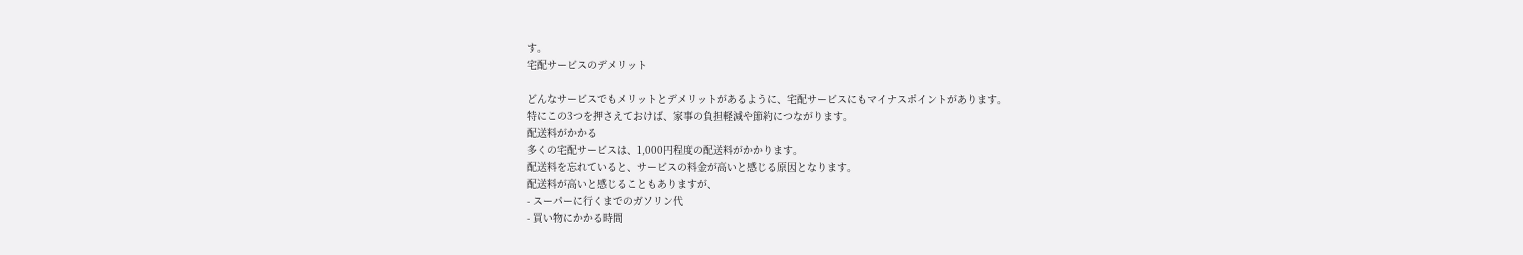す。
宅配サービスのデメリット

どんなサービスでもメリットとデメリットがあるように、宅配サービスにもマイナスポイントがあります。
特にこの3つを押さえておけば、家事の負担軽減や節約につながります。
配送料がかかる
多くの宅配サービスは、1,000円程度の配送料がかかります。
配送料を忘れていると、サービスの料金が高いと感じる原因となります。
配送料が高いと感じることもありますが、
- スーパーに行くまでのガソリン代
- 買い物にかかる時間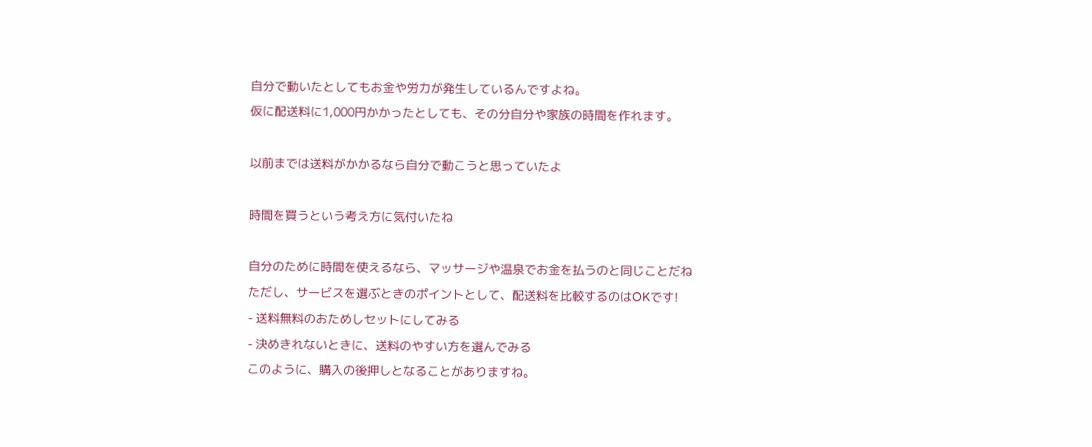自分で動いたとしてもお金や労力が発生しているんですよね。
仮に配送料に1,000円かかったとしても、その分自分や家族の時間を作れます。

以前までは送料がかかるなら自分で動こうと思っていたよ

時間を買うという考え方に気付いたね

自分のために時間を使えるなら、マッサージや温泉でお金を払うのと同じことだね
ただし、サービスを選ぶときのポイントとして、配送料を比較するのはOKです!
- 送料無料のおためしセットにしてみる
- 決めきれないときに、送料のやすい方を選んでみる
このように、購入の後押しとなることがありますね。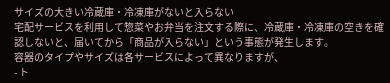サイズの大きい冷蔵庫・冷凍庫がないと入らない
宅配サービスを利用して惣菜やお弁当を注文する際に、冷蔵庫・冷凍庫の空きを確認しないと、届いてから「商品が入らない」という事態が発生します。
容器のタイプやサイズは各サービスによって異なりますが、
- ト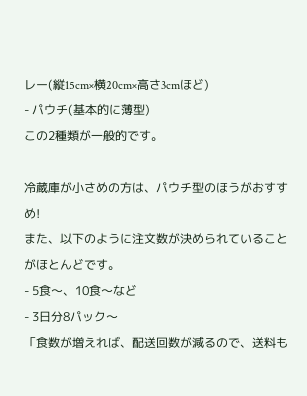レー(縦15cm×横20cm×高さ3cmほど)
- パウチ(基本的に薄型)
この2種類が一般的です。

冷蔵庫が小さめの方は、パウチ型のほうがおすすめ!
また、以下のように注文数が決められていることがほとんどです。
- 5食〜、10食〜など
- 3日分8パック〜
「食数が増えれば、配送回数が減るので、送料も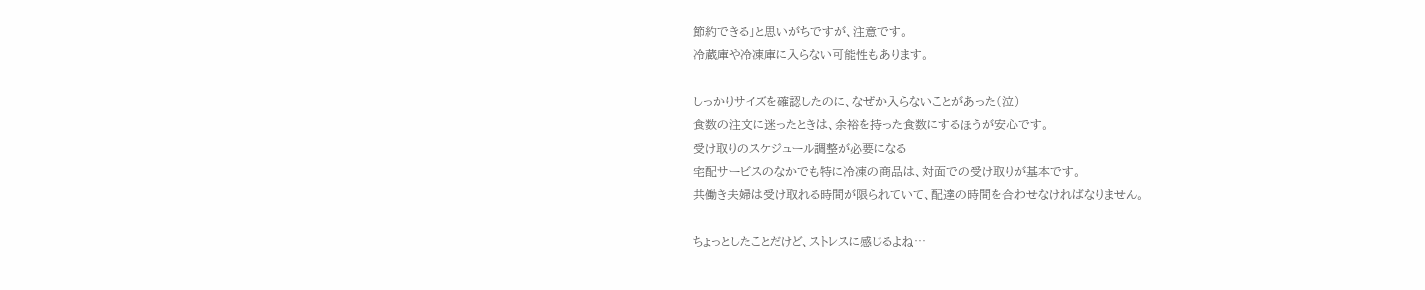節約できる」と思いがちですが、注意です。
冷蔵庫や冷凍庫に入らない可能性もあります。

しっかりサイズを確認したのに、なぜか入らないことがあった(泣)
食数の注文に迷ったときは、余裕を持った食数にするほうが安心です。
受け取りのスケジュール調整が必要になる
宅配サービスのなかでも特に冷凍の商品は、対面での受け取りが基本です。
共働き夫婦は受け取れる時間が限られていて、配達の時間を合わせなければなりません。

ちょっとしたことだけど、ストレスに感じるよね⋯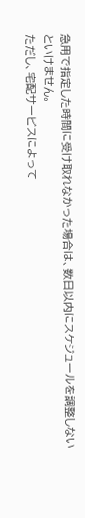急用で指定した時間に受け取れなかった場合は、数日以内にスケジュールを調整しないといけません。
ただし、宅配サービスによって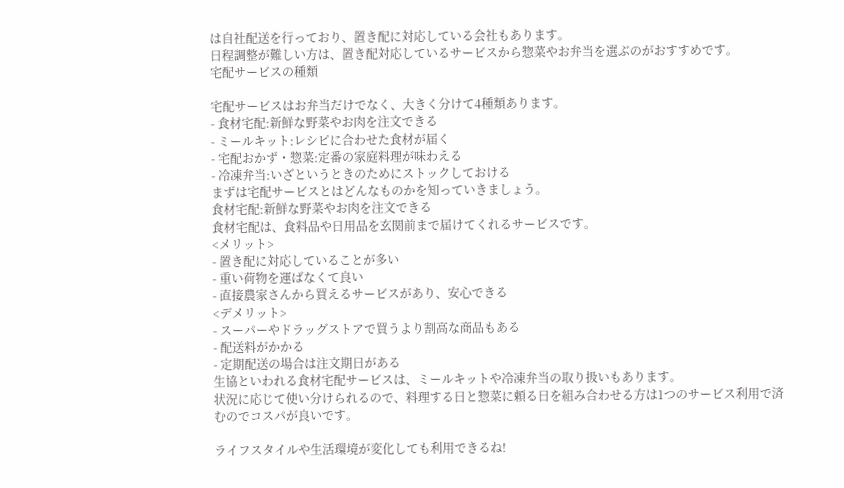は自社配送を行っており、置き配に対応している会社もあります。
日程調整が難しい方は、置き配対応しているサービスから惣菜やお弁当を選ぶのがおすすめです。
宅配サービスの種類

宅配サービスはお弁当だけでなく、大きく分けて4種類あります。
- 食材宅配:新鮮な野菜やお肉を注文できる
- ミールキット:レシピに合わせた食材が届く
- 宅配おかず・惣菜:定番の家庭料理が味わえる
- 冷凍弁当:いざというときのためにストックしておける
まずは宅配サービスとはどんなものかを知っていきましょう。
食材宅配:新鮮な野菜やお肉を注文できる
食材宅配は、食料品や日用品を玄関前まで届けてくれるサービスです。
<メリット>
- 置き配に対応していることが多い
- 重い荷物を運ばなくて良い
- 直接農家さんから買えるサービスがあり、安心できる
<デメリット>
- スーパーやドラッグストアで買うより割高な商品もある
- 配送料がかかる
- 定期配送の場合は注文期日がある
生協といわれる食材宅配サービスは、ミールキットや冷凍弁当の取り扱いもあります。
状況に応じて使い分けられるので、料理する日と惣菜に頼る日を組み合わせる方は1つのサービス利用で済むのでコスパが良いです。

ライフスタイルや生活環境が変化しても利用できるね!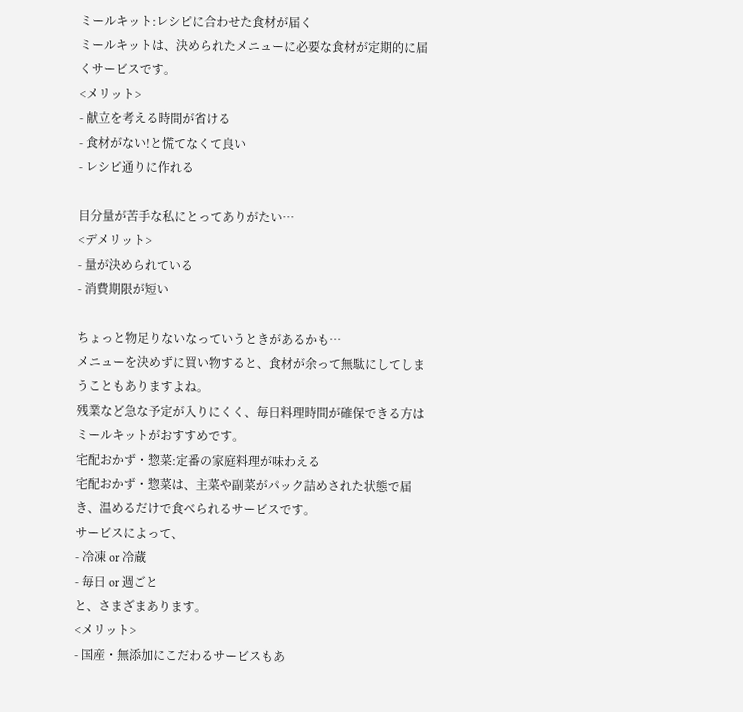ミールキット:レシピに合わせた食材が届く
ミールキットは、決められたメニューに必要な食材が定期的に届くサービスです。
<メリット>
- 献立を考える時間が省ける
- 食材がない!と慌てなくて良い
- レシピ通りに作れる

目分量が苦手な私にとってありがたい⋯
<デメリット>
- 量が決められている
- 消費期限が短い

ちょっと物足りないなっていうときがあるかも⋯
メニューを決めずに買い物すると、食材が余って無駄にしてしまうこともありますよね。
残業など急な予定が入りにくく、毎日料理時間が確保できる方はミールキットがおすすめです。
宅配おかず・惣菜:定番の家庭料理が味わえる
宅配おかず・惣菜は、主菜や副菜がパック詰めされた状態で届き、温めるだけで食べられるサービスです。
サービスによって、
- 冷凍 or 冷蔵
- 毎日 or 週ごと
と、さまざまあります。
<メリット>
- 国産・無添加にこだわるサービスもあ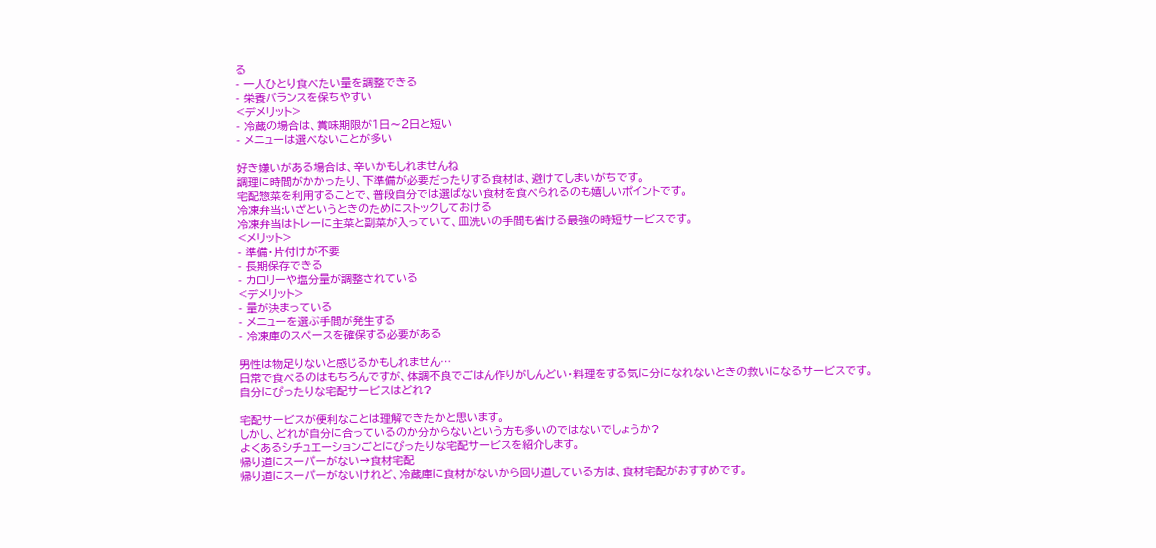る
- 一人ひとり食べたい量を調整できる
- 栄養バランスを保ちやすい
<デメリット>
- 冷蔵の場合は、賞味期限が1日〜2日と短い
- メニューは選べないことが多い

好き嫌いがある場合は、辛いかもしれませんね
調理に時間がかかったり、下準備が必要だったりする食材は、避けてしまいがちです。
宅配惣菜を利用することで、普段自分では選ばない食材を食べられるのも嬉しいポイントです。
冷凍弁当:いざというときのためにストックしておける
冷凍弁当はトレーに主菜と副菜が入っていて、皿洗いの手間も省ける最強の時短サービスです。
<メリット>
- 準備・片付けが不要
- 長期保存できる
- カロリーや塩分量が調整されている
<デメリット>
- 量が決まっている
- メニューを選ぶ手間が発生する
- 冷凍庫のスペースを確保する必要がある

男性は物足りないと感じるかもしれません⋯
日常で食べるのはもちろんですが、体調不良でごはん作りがしんどい・料理をする気に分になれないときの救いになるサービスです。
自分にぴったりな宅配サービスはどれ?

宅配サービスが便利なことは理解できたかと思います。
しかし、どれが自分に合っているのか分からないという方も多いのではないでしょうか?
よくあるシチュエーションごとにぴったりな宅配サービスを紹介します。
帰り道にスーパーがない→食材宅配
帰り道にスーパーがないけれど、冷蔵庫に食材がないから回り道している方は、食材宅配がおすすめです。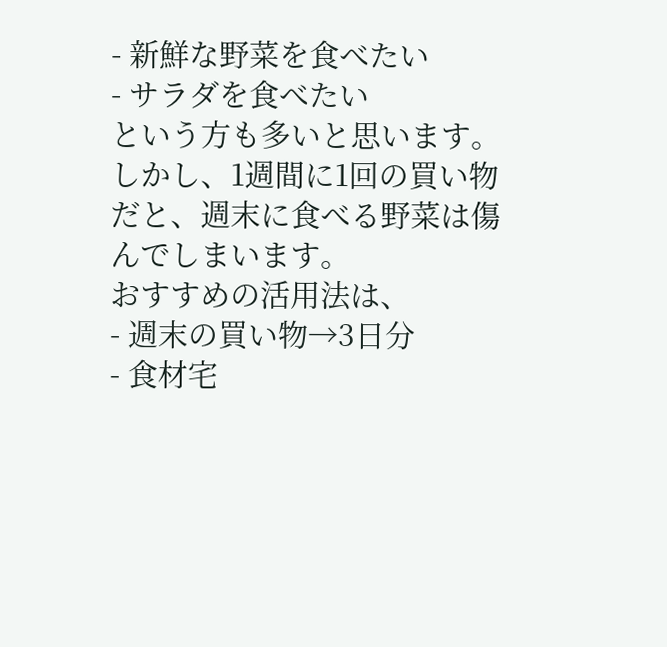- 新鮮な野菜を食べたい
- サラダを食べたい
という方も多いと思います。
しかし、1週間に1回の買い物だと、週末に食べる野菜は傷んでしまいます。
おすすめの活用法は、
- 週末の買い物→3日分
- 食材宅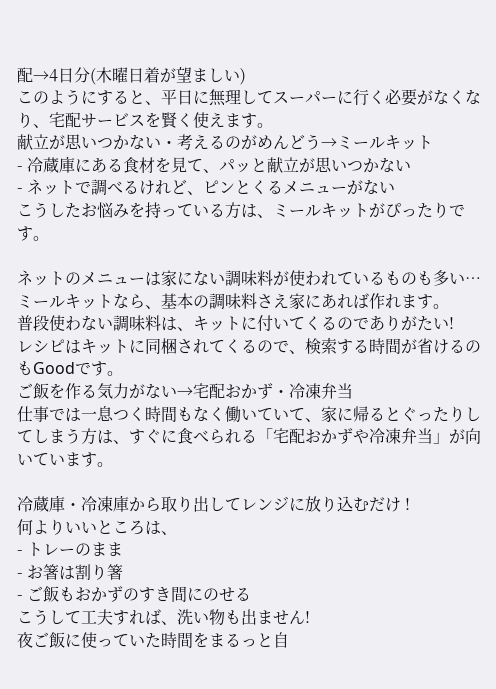配→4日分(木曜日着が望ましい)
このようにすると、平日に無理してスーパーに行く必要がなくなり、宅配サービスを賢く使えます。
献立が思いつかない・考えるのがめんどう→ミールキット
- 冷蔵庫にある食材を見て、パッと献立が思いつかない
- ネットで調べるけれど、ピンとくるメニューがない
こうしたお悩みを持っている方は、ミールキットがぴったりです。

ネットのメニューは家にない調味料が使われているものも多い⋯
ミールキットなら、基本の調味料さえ家にあれば作れます。
普段使わない調味料は、キットに付いてくるのでありがたい!
レシピはキットに同梱されてくるので、検索する時間が省けるのもGoodです。
ご飯を作る気力がない→宅配おかず・冷凍弁当
仕事では一息つく時間もなく働いていて、家に帰るとぐったりしてしまう方は、すぐに食べられる「宅配おかずや冷凍弁当」が向いています。

冷蔵庫・冷凍庫から取り出してレンジに放り込むだけ !
何よりいいところは、
- トレーのまま
- お箸は割り箸
- ご飯もおかずのすき間にのせる
こうして工夫すれば、洗い物も出ません!
夜ご飯に使っていた時間をまるっと自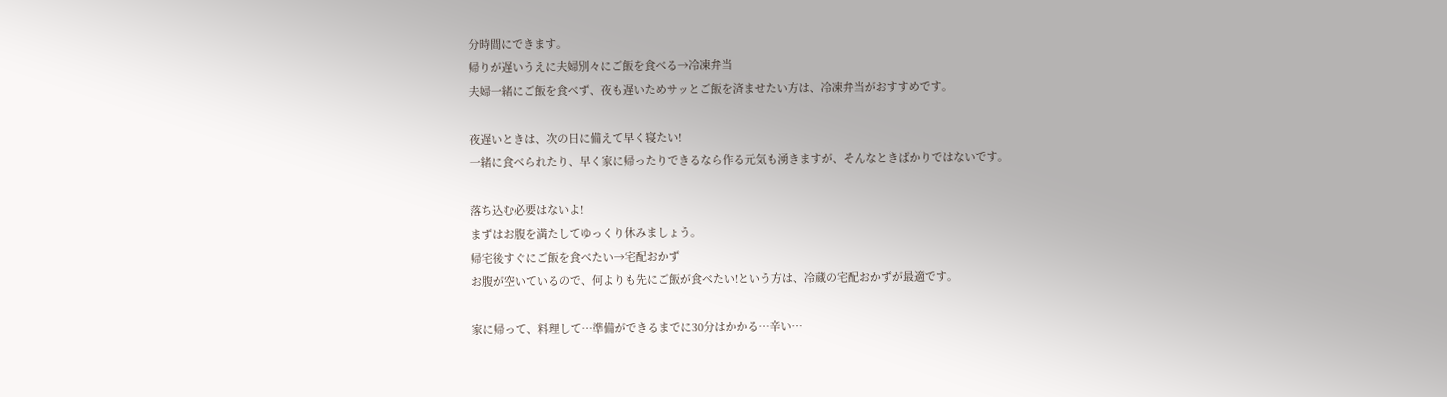分時間にできます。
帰りが遅いうえに夫婦別々にご飯を食べる→冷凍弁当
夫婦一緒にご飯を食べず、夜も遅いためサッとご飯を済ませたい方は、冷凍弁当がおすすめです。

夜遅いときは、次の日に備えて早く寝たい!
一緒に食べられたり、早く家に帰ったりできるなら作る元気も湧きますが、そんなときばかりではないです。

落ち込む必要はないよ!
まずはお腹を満たしてゆっくり休みましょう。
帰宅後すぐにご飯を食べたい→宅配おかず
お腹が空いているので、何よりも先にご飯が食べたい!という方は、冷蔵の宅配おかずが最適です。

家に帰って、料理して⋯準備ができるまでに30分はかかる⋯辛い⋯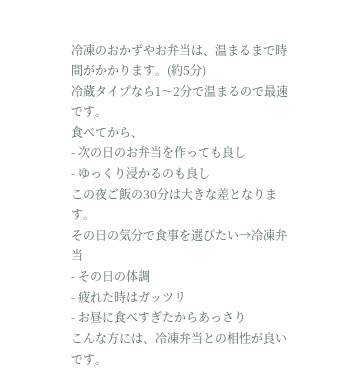冷凍のおかずやお弁当は、温まるまで時間がかかります。(約5分)
冷蔵タイプなら1〜2分で温まるので最速です。
食べてから、
- 次の日のお弁当を作っても良し
- ゆっくり浸かるのも良し
この夜ご飯の30分は大きな差となります。
その日の気分で食事を選びたい→冷凍弁当
- その日の体調
- 疲れた時はガッツリ
- お昼に食べすぎたからあっさり
こんな方には、冷凍弁当との相性が良いです。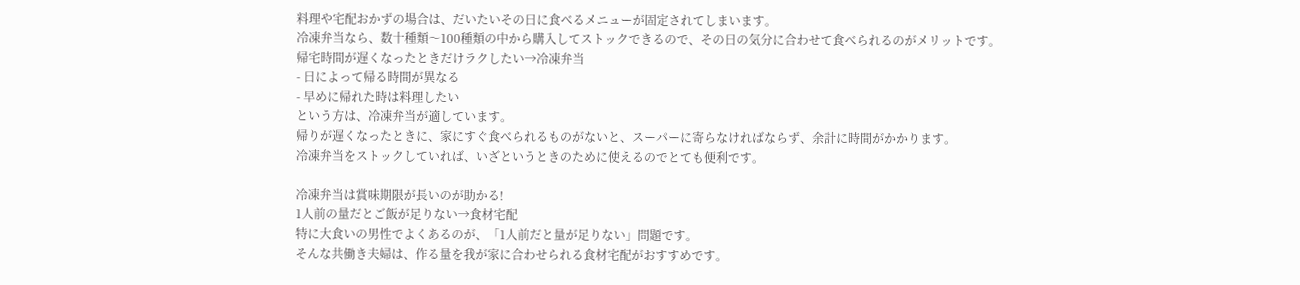料理や宅配おかずの場合は、だいたいその日に食べるメニューが固定されてしまいます。
冷凍弁当なら、数十種類〜100種類の中から購入してストックできるので、その日の気分に合わせて食べられるのがメリットです。
帰宅時間が遅くなったときだけラクしたい→冷凍弁当
- 日によって帰る時間が異なる
- 早めに帰れた時は料理したい
という方は、冷凍弁当が適しています。
帰りが遅くなったときに、家にすぐ食べられるものがないと、スーパーに寄らなければならず、余計に時間がかかります。
冷凍弁当をストックしていれば、いざというときのために使えるのでとても便利です。

冷凍弁当は賞味期限が長いのが助かる!
1人前の量だとご飯が足りない→食材宅配
特に大食いの男性でよくあるのが、「1人前だと量が足りない」問題です。
そんな共働き夫婦は、作る量を我が家に合わせられる食材宅配がおすすめです。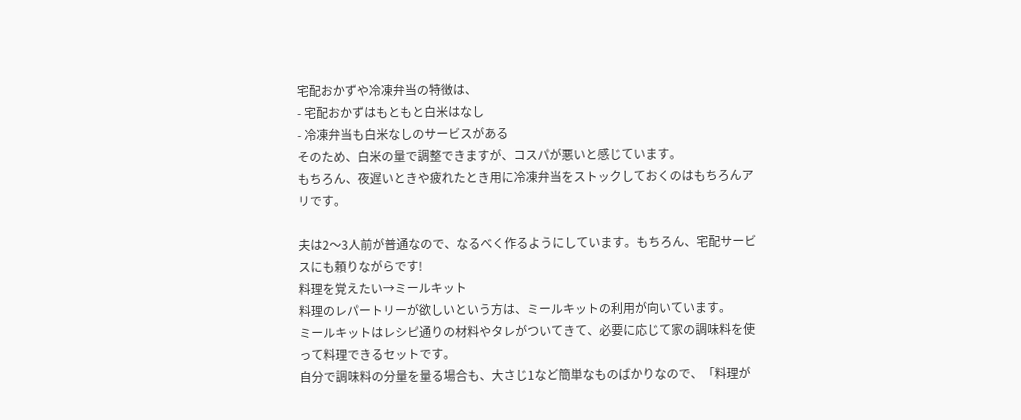宅配おかずや冷凍弁当の特徴は、
- 宅配おかずはもともと白米はなし
- 冷凍弁当も白米なしのサービスがある
そのため、白米の量で調整できますが、コスパが悪いと感じています。
もちろん、夜遅いときや疲れたとき用に冷凍弁当をストックしておくのはもちろんアリです。

夫は2〜3人前が普通なので、なるべく作るようにしています。もちろん、宅配サービスにも頼りながらです!
料理を覚えたい→ミールキット
料理のレパートリーが欲しいという方は、ミールキットの利用が向いています。
ミールキットはレシピ通りの材料やタレがついてきて、必要に応じて家の調味料を使って料理できるセットです。
自分で調味料の分量を量る場合も、大さじ1など簡単なものばかりなので、「料理が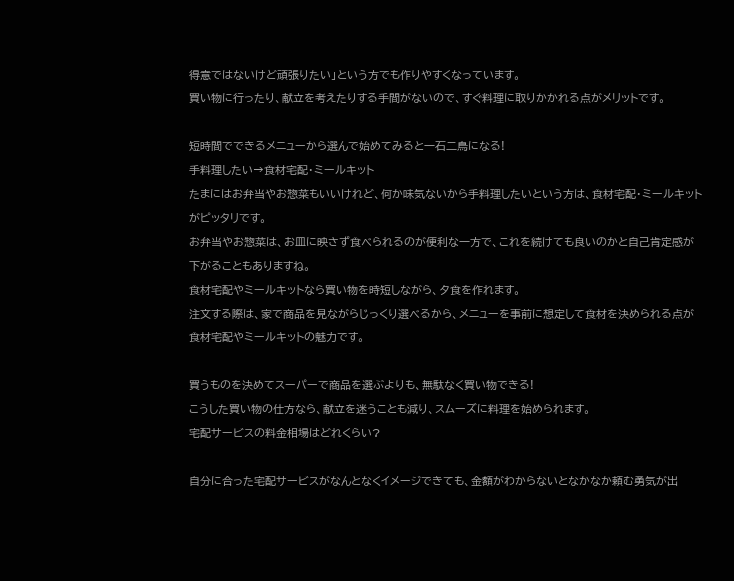得意ではないけど頑張りたい」という方でも作りやすくなっています。
買い物に行ったり、献立を考えたりする手間がないので、すぐ料理に取りかかれる点がメリットです。

短時間でできるメニューから選んで始めてみると一石二鳥になる!
手料理したい→食材宅配・ミールキット
たまにはお弁当やお惣菜もいいけれど、何か味気ないから手料理したいという方は、食材宅配・ミールキットがピッタリです。
お弁当やお惣菜は、お皿に映さず食べられるのが便利な一方で、これを続けても良いのかと自己肯定感が下がることもありますね。
食材宅配やミールキットなら買い物を時短しながら、夕食を作れます。
注文する際は、家で商品を見ながらじっくり選べるから、メニューを事前に想定して食材を決められる点が食材宅配やミールキットの魅力です。

買うものを決めてスーパーで商品を選ぶよりも、無駄なく買い物できる!
こうした買い物の仕方なら、献立を迷うことも減り、スムーズに料理を始められます。
宅配サービスの料金相場はどれくらい?

自分に合った宅配サービスがなんとなくイメージできても、金額がわからないとなかなか頼む勇気が出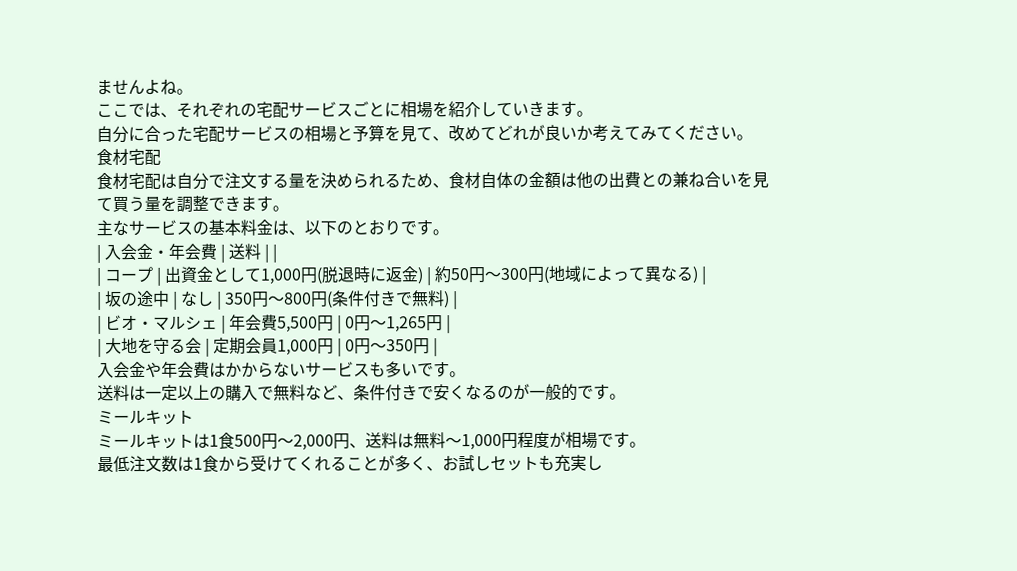ませんよね。
ここでは、それぞれの宅配サービスごとに相場を紹介していきます。
自分に合った宅配サービスの相場と予算を見て、改めてどれが良いか考えてみてください。
食材宅配
食材宅配は自分で注文する量を決められるため、食材自体の金額は他の出費との兼ね合いを見て買う量を調整できます。
主なサービスの基本料金は、以下のとおりです。
| 入会金・年会費 | 送料 | |
| コープ | 出資金として1,000円(脱退時に返金) | 約50円〜300円(地域によって異なる) |
| 坂の途中 | なし | 350円〜800円(条件付きで無料) |
| ビオ・マルシェ | 年会費5,500円 | 0円〜1,265円 |
| 大地を守る会 | 定期会員1,000円 | 0円〜350円 |
入会金や年会費はかからないサービスも多いです。
送料は一定以上の購入で無料など、条件付きで安くなるのが一般的です。
ミールキット
ミールキットは1食500円〜2,000円、送料は無料〜1,000円程度が相場です。
最低注文数は1食から受けてくれることが多く、お試しセットも充実し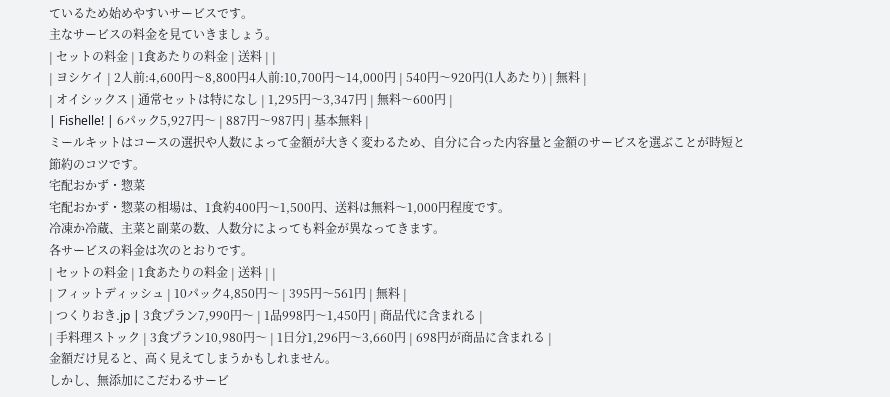ているため始めやすいサービスです。
主なサービスの料金を見ていきましょう。
| セットの料金 | 1食あたりの料金 | 送料 | |
| ヨシケイ | 2人前:4,600円〜8,800円4人前:10,700円〜14,000円 | 540円〜920円(1人あたり) | 無料 |
| オイシックス | 通常セットは特になし | 1,295円〜3,347円 | 無料〜600円 |
| Fishelle! | 6パック5,927円〜 | 887円〜987円 | 基本無料 |
ミールキットはコースの選択や人数によって金額が大きく変わるため、自分に合った内容量と金額のサービスを選ぶことが時短と節約のコツです。
宅配おかず・惣菜
宅配おかず・惣菜の相場は、1食約400円〜1,500円、送料は無料〜1,000円程度です。
冷凍か冷蔵、主菜と副菜の数、人数分によっても料金が異なってきます。
各サービスの料金は次のとおりです。
| セットの料金 | 1食あたりの料金 | 送料 | |
| フィットディッシュ | 10パック4,850円〜 | 395円〜561円 | 無料 |
| つくりおき.jp | 3食プラン7,990円〜 | 1品998円〜1,450円 | 商品代に含まれる |
| 手料理ストック | 3食プラン10,980円〜 | 1日分1,296円〜3,660円 | 698円が商品に含まれる |
金額だけ見ると、高く見えてしまうかもしれません。
しかし、無添加にこだわるサービ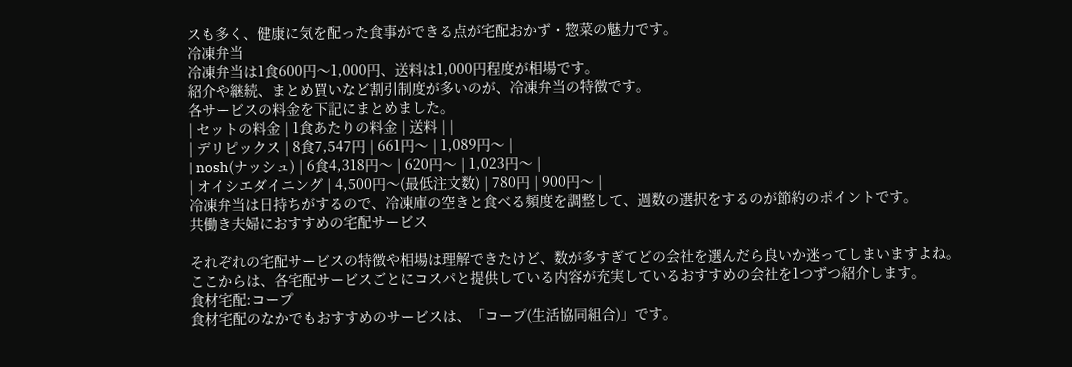スも多く、健康に気を配った食事ができる点が宅配おかず・惣菜の魅力です。
冷凍弁当
冷凍弁当は1食600円〜1,000円、送料は1,000円程度が相場です。
紹介や継続、まとめ買いなど割引制度が多いのが、冷凍弁当の特徴です。
各サービスの料金を下記にまとめました。
| セットの料金 | 1食あたりの料金 | 送料 | |
| デリピックス | 8食7,547円 | 661円〜 | 1,089円〜 |
| nosh(ナッシュ) | 6食4,318円〜 | 620円〜 | 1,023円〜 |
| オイシエダイニング | 4,500円〜(最低注文数) | 780円 | 900円〜 |
冷凍弁当は日持ちがするので、冷凍庫の空きと食べる頻度を調整して、週数の選択をするのが節約のポイントです。
共働き夫婦におすすめの宅配サービス

それぞれの宅配サービスの特徴や相場は理解できたけど、数が多すぎてどの会社を選んだら良いか迷ってしまいますよね。
ここからは、各宅配サービスごとにコスパと提供している内容が充実しているおすすめの会社を1つずつ紹介します。
食材宅配:コープ
食材宅配のなかでもおすすめのサービスは、「コープ(生活協同組合)」です。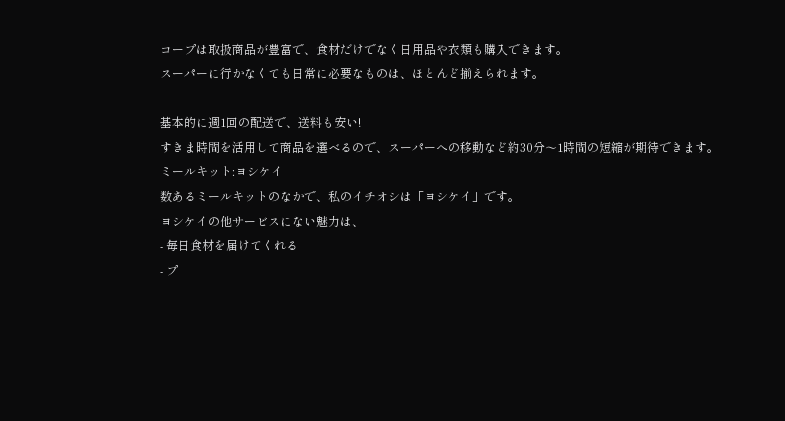コープは取扱商品が豊富で、食材だけでなく日用品や衣類も購入できます。
スーパーに行かなくても日常に必要なものは、ほとんど揃えられます。

基本的に週1回の配送で、送料も安い!
すきま時間を活用して商品を選べるので、スーパーへの移動など約30分〜1時間の短縮が期待できます。
ミールキット:ヨシケイ
数あるミールキットのなかで、私のイチオシは「ヨシケイ」です。
ヨシケイの他サービスにない魅力は、
- 毎日食材を届けてくれる
- プ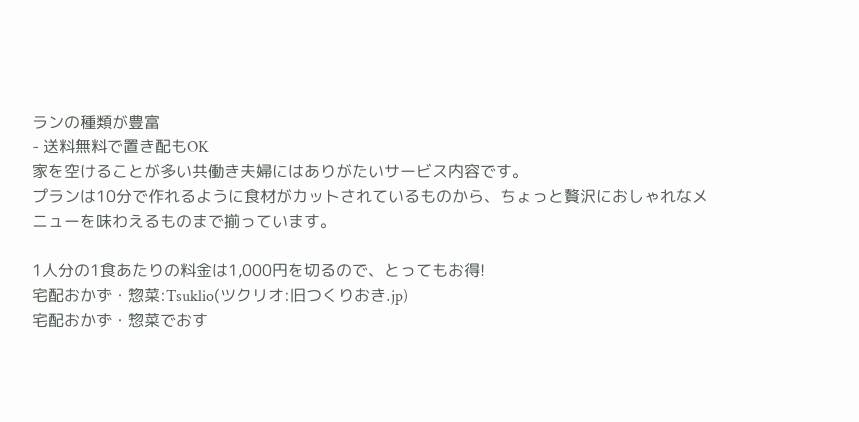ランの種類が豊富
- 送料無料で置き配もOK
家を空けることが多い共働き夫婦にはありがたいサービス内容です。
プランは10分で作れるように食材がカットされているものから、ちょっと贅沢におしゃれなメニューを味わえるものまで揃っています。

1人分の1食あたりの料金は1,000円を切るので、とってもお得!
宅配おかず・惣菜:Tsuklio(ツクリオ:旧つくりおき.jp)
宅配おかず・惣菜でおす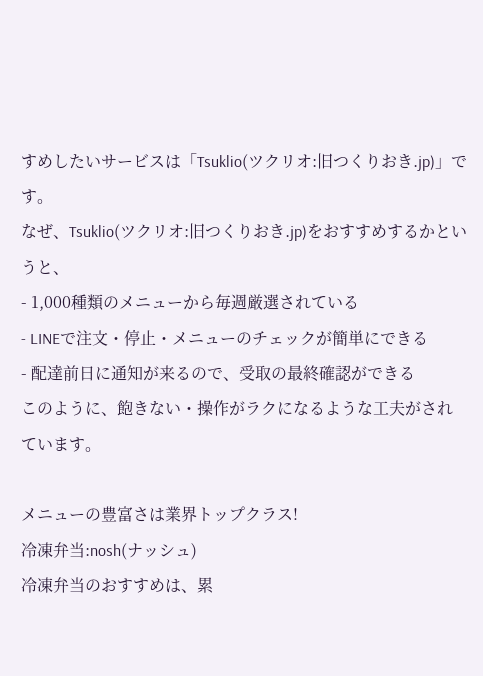すめしたいサービスは「Tsuklio(ツクリオ:旧つくりおき.jp)」です。
なぜ、Tsuklio(ツクリオ:旧つくりおき.jp)をおすすめするかというと、
- 1,000種類のメニューから毎週厳選されている
- LINEで注文・停止・メニューのチェックが簡単にできる
- 配達前日に通知が来るので、受取の最終確認ができる
このように、飽きない・操作がラクになるような工夫がされています。

メニューの豊富さは業界トップクラス!
冷凍弁当:nosh(ナッシュ)
冷凍弁当のおすすめは、累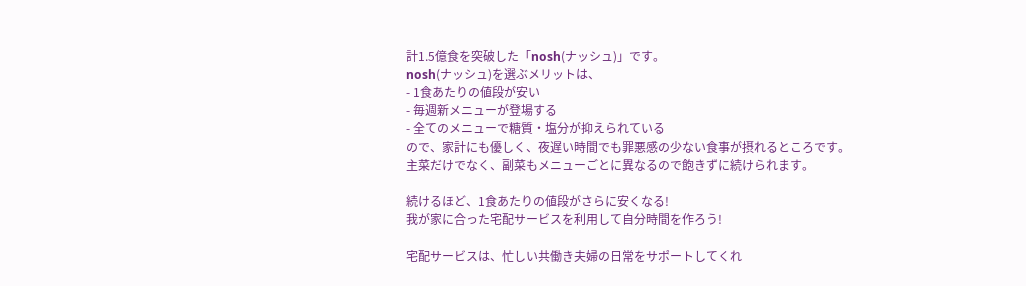計1.5億食を突破した「nosh(ナッシュ)」です。
nosh(ナッシュ)を選ぶメリットは、
- 1食あたりの値段が安い
- 毎週新メニューが登場する
- 全てのメニューで糖質・塩分が抑えられている
ので、家計にも優しく、夜遅い時間でも罪悪感の少ない食事が摂れるところです。
主菜だけでなく、副菜もメニューごとに異なるので飽きずに続けられます。

続けるほど、1食あたりの値段がさらに安くなる!
我が家に合った宅配サービスを利用して自分時間を作ろう!

宅配サービスは、忙しい共働き夫婦の日常をサポートしてくれ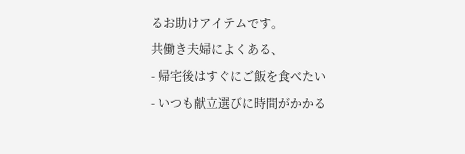るお助けアイテムです。
共働き夫婦によくある、
- 帰宅後はすぐにご飯を食べたい
- いつも献立選びに時間がかかる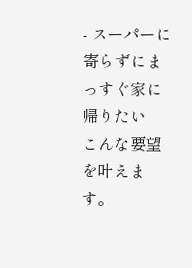- スーパーに寄らずにまっすぐ家に帰りたい
こんな要望を叶えます。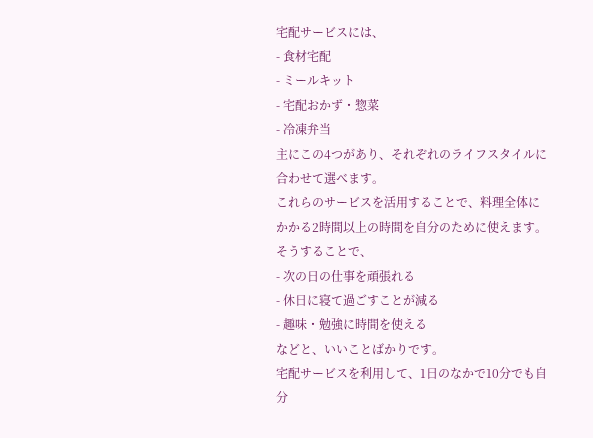宅配サービスには、
- 食材宅配
- ミールキット
- 宅配おかず・惣菜
- 冷凍弁当
主にこの4つがあり、それぞれのライフスタイルに合わせて選べます。
これらのサービスを活用することで、料理全体にかかる2時間以上の時間を自分のために使えます。
そうすることで、
- 次の日の仕事を頑張れる
- 休日に寝て過ごすことが減る
- 趣味・勉強に時間を使える
などと、いいことばかりです。
宅配サービスを利用して、1日のなかで10分でも自分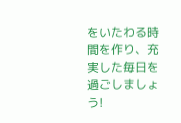をいたわる時間を作り、充実した毎日を過ごしましょう!